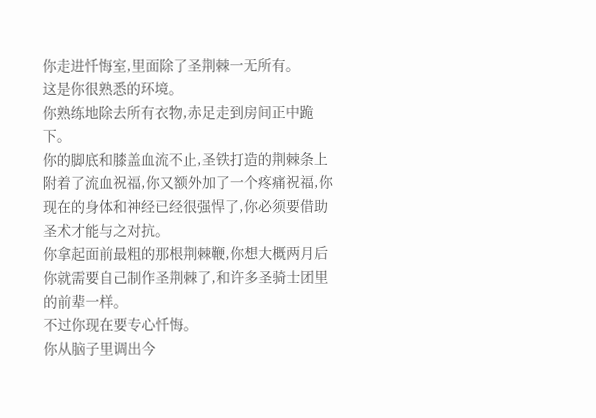你走进忏悔室,里面除了圣荆棘一无所有。
这是你很熟悉的环境。
你熟练地除去所有衣物,赤足走到房间正中跪下。
你的脚底和膝盖血流不止,圣铁打造的荆棘条上附着了流血祝福,你又额外加了一个疼痛祝福,你现在的身体和神经已经很强悍了,你必须要借助圣术才能与之对抗。
你拿起面前最粗的那根荆棘鞭,你想大概两月后你就需要自己制作圣荆棘了,和许多圣骑士团里的前辈一样。
不过你现在要专心忏悔。
你从脑子里调出今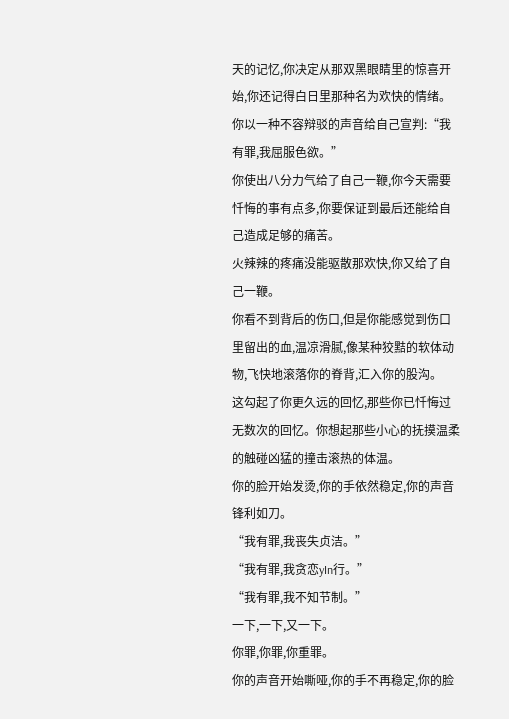天的记忆,你决定从那双黑眼睛里的惊喜开始,你还记得白日里那种名为欢快的情绪。
你以一种不容辩驳的声音给自己宣判:“我有罪,我屈服色欲。”
你使出八分力气给了自己一鞭,你今天需要忏悔的事有点多,你要保证到最后还能给自己造成足够的痛苦。
火辣辣的疼痛没能驱散那欢快,你又给了自己一鞭。
你看不到背后的伤口,但是你能感觉到伤口里留出的血,温凉滑腻,像某种狡黠的软体动物,飞快地滚落你的脊背,汇入你的股沟。
这勾起了你更久远的回忆,那些你已忏悔过无数次的回忆。你想起那些小心的抚摸温柔的触碰凶猛的撞击滚热的体温。
你的脸开始发烫,你的手依然稳定,你的声音锋利如刀。
“我有罪,我丧失贞洁。”
“我有罪,我贪恋yIn行。”
“我有罪,我不知节制。”
一下,一下,又一下。
你罪,你罪,你重罪。
你的声音开始嘶哑,你的手不再稳定,你的脸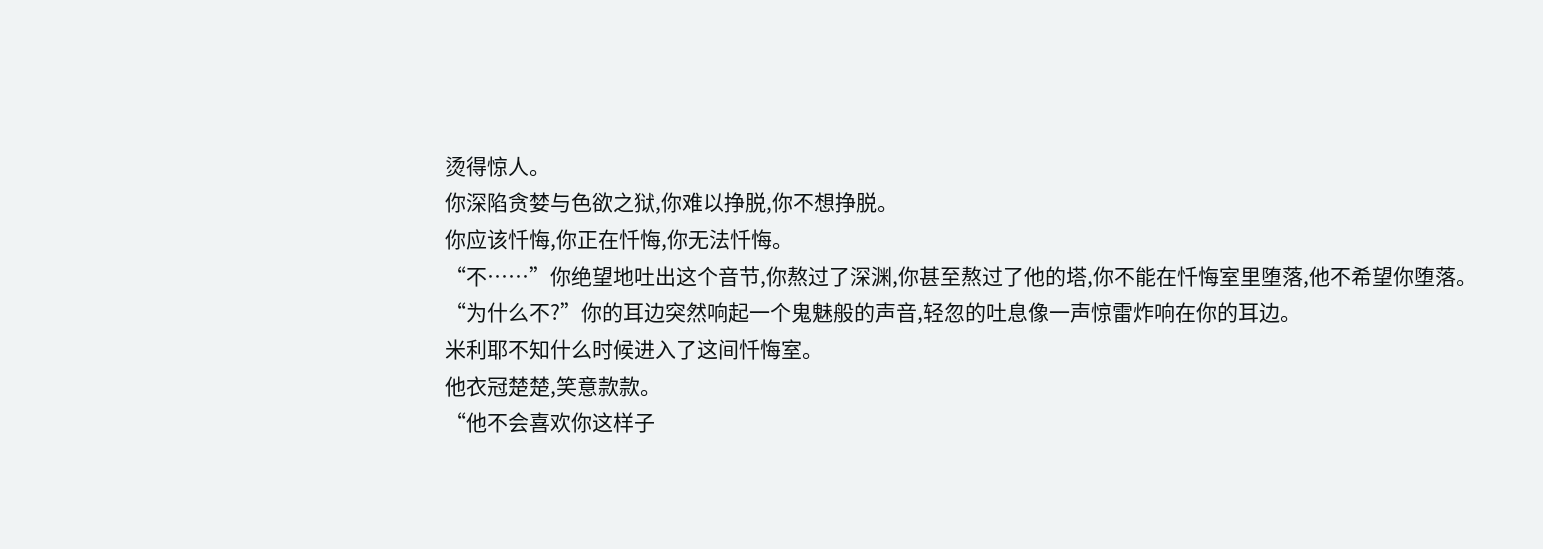烫得惊人。
你深陷贪婪与色欲之狱,你难以挣脱,你不想挣脱。
你应该忏悔,你正在忏悔,你无法忏悔。
“不……”你绝望地吐出这个音节,你熬过了深渊,你甚至熬过了他的塔,你不能在忏悔室里堕落,他不希望你堕落。
“为什么不?”你的耳边突然响起一个鬼魅般的声音,轻忽的吐息像一声惊雷炸响在你的耳边。
米利耶不知什么时候进入了这间忏悔室。
他衣冠楚楚,笑意款款。
“他不会喜欢你这样子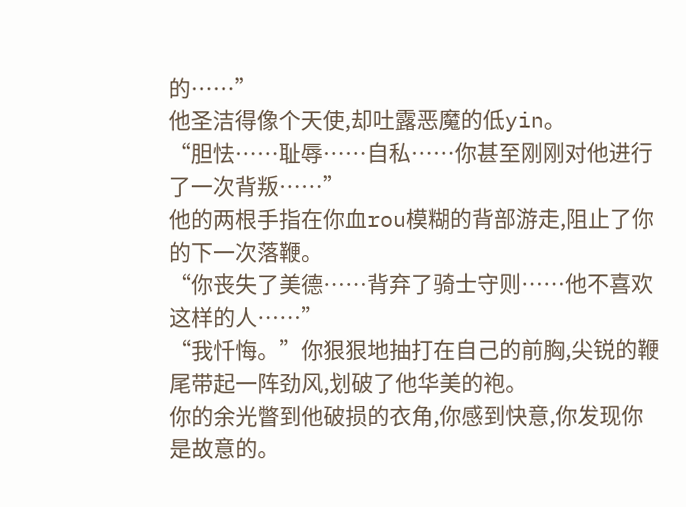的……”
他圣洁得像个天使,却吐露恶魔的低yin。
“胆怯……耻辱……自私……你甚至刚刚对他进行了一次背叛……”
他的两根手指在你血rou模糊的背部游走,阻止了你的下一次落鞭。
“你丧失了美德……背弃了骑士守则……他不喜欢这样的人……”
“我忏悔。”你狠狠地抽打在自己的前胸,尖锐的鞭尾带起一阵劲风,划破了他华美的袍。
你的余光瞥到他破损的衣角,你感到快意,你发现你是故意的。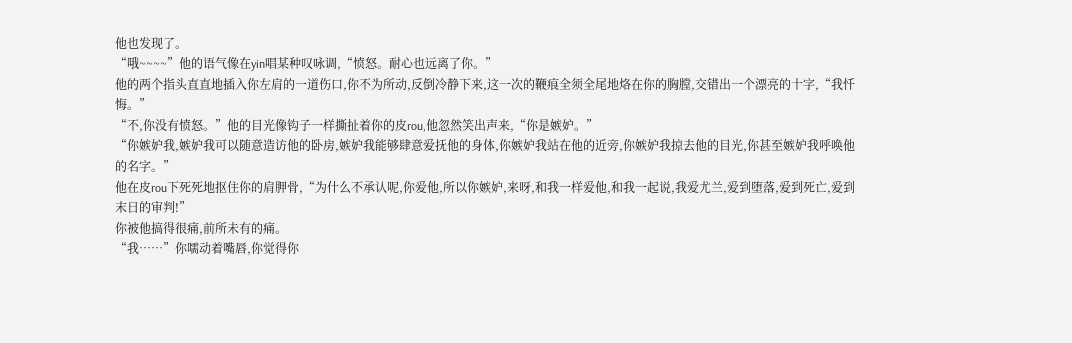他也发现了。
“哦~~~~”他的语气像在yin唱某种叹咏调,“愤怒。耐心也远离了你。”
他的两个指头直直地插入你左肩的一道伤口,你不为所动,反倒冷静下来,这一次的鞭痕全须全尾地烙在你的胸膛,交错出一个漂亮的十字,“我忏悔。”
“不,你没有愤怒。”他的目光像钩子一样撕扯着你的皮rou,他忽然笑出声来,“你是嫉妒。”
“你嫉妒我,嫉妒我可以随意造访他的卧房,嫉妒我能够肆意爱抚他的身体,你嫉妒我站在他的近旁,你嫉妒我掠去他的目光,你甚至嫉妒我呼唤他的名字。”
他在皮rou下死死地抠住你的肩胛骨,“为什么不承认呢,你爱他,所以你嫉妒,来呀,和我一样爱他,和我一起说,我爱尤兰,爱到堕落,爱到死亡,爱到末日的审判!”
你被他搞得很痛,前所未有的痛。
“我……”你嚅动着嘴唇,你觉得你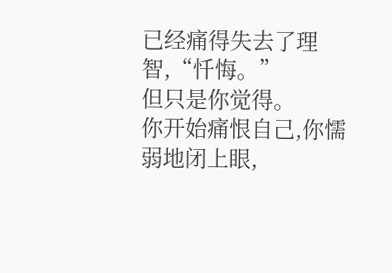已经痛得失去了理智,“忏悔。”
但只是你觉得。
你开始痛恨自己,你懦弱地闭上眼,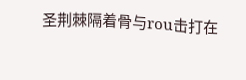圣荆棘隔着骨与rou击打在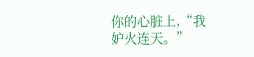你的心脏上,“我妒火连天。”